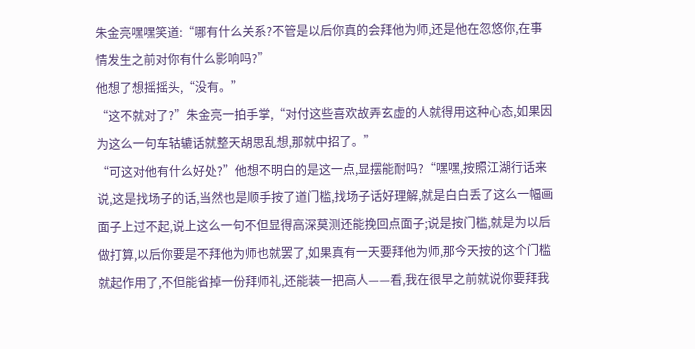朱金亮嘿嘿笑道:“哪有什么关系?不管是以后你真的会拜他为师,还是他在忽悠你,在事情发生之前对你有什么影响吗?”
他想了想摇摇头,“没有。”
“这不就对了?”朱金亮一拍手掌,“对付这些喜欢故弄玄虚的人就得用这种心态,如果因为这么一句车轱辘话就整天胡思乱想,那就中招了。”
“可这对他有什么好处?”他想不明白的是这一点,显摆能耐吗?“嘿嘿,按照江湖行话来说,这是找场子的话,当然也是顺手按了道门槛,找场子话好理解,就是白白丢了这么一幅画面子上过不起,说上这么一句不但显得高深莫测还能挽回点面子;说是按门槛,就是为以后做打算,以后你要是不拜他为师也就罢了,如果真有一天要拜他为师,那今天按的这个门槛就起作用了,不但能省掉一份拜师礼,还能装一把高人——看,我在很早之前就说你要拜我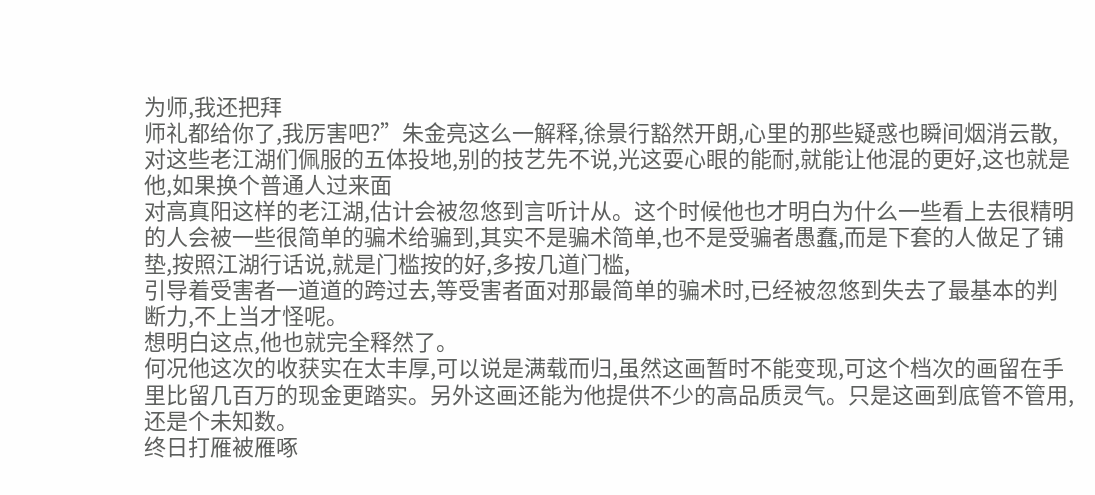为师,我还把拜
师礼都给你了,我厉害吧?”朱金亮这么一解释,徐景行豁然开朗,心里的那些疑惑也瞬间烟消云散,对这些老江湖们佩服的五体投地,别的技艺先不说,光这耍心眼的能耐,就能让他混的更好,这也就是他,如果换个普通人过来面
对高真阳这样的老江湖,估计会被忽悠到言听计从。这个时候他也才明白为什么一些看上去很精明的人会被一些很简单的骗术给骗到,其实不是骗术简单,也不是受骗者愚蠢,而是下套的人做足了铺垫,按照江湖行话说,就是门槛按的好,多按几道门槛,
引导着受害者一道道的跨过去,等受害者面对那最简单的骗术时,已经被忽悠到失去了最基本的判断力,不上当才怪呢。
想明白这点,他也就完全释然了。
何况他这次的收获实在太丰厚,可以说是满载而归,虽然这画暂时不能变现,可这个档次的画留在手里比留几百万的现金更踏实。另外这画还能为他提供不少的高品质灵气。只是这画到底管不管用,还是个未知数。
终日打雁被雁啄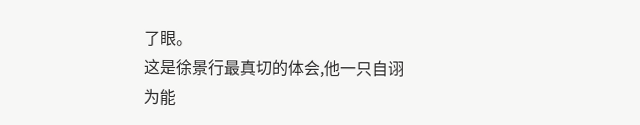了眼。
这是徐景行最真切的体会,他一只自诩为能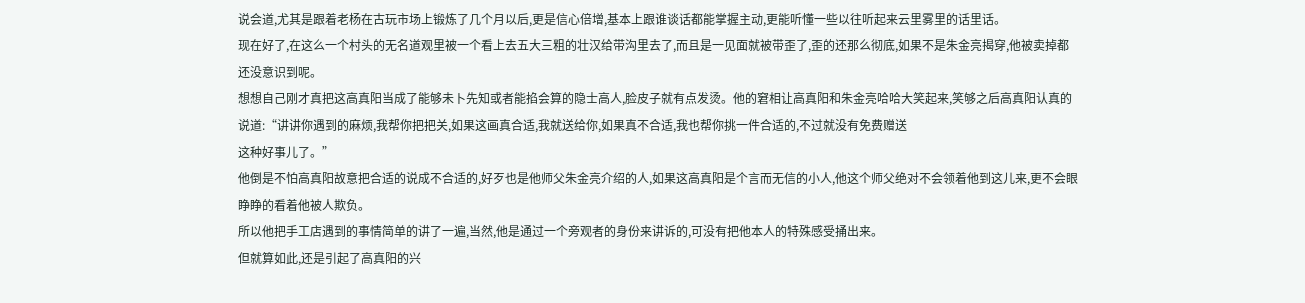说会道,尤其是跟着老杨在古玩市场上锻炼了几个月以后,更是信心倍增,基本上跟谁谈话都能掌握主动,更能听懂一些以往听起来云里雾里的话里话。
现在好了,在这么一个村头的无名道观里被一个看上去五大三粗的壮汉给带沟里去了,而且是一见面就被带歪了,歪的还那么彻底,如果不是朱金亮揭穿,他被卖掉都还没意识到呢。
想想自己刚才真把这高真阳当成了能够未卜先知或者能掐会算的隐士高人,脸皮子就有点发烫。他的窘相让高真阳和朱金亮哈哈大笑起来,笑够之后高真阳认真的说道:“讲讲你遇到的麻烦,我帮你把把关,如果这画真合适,我就送给你,如果真不合适,我也帮你挑一件合适的,不过就没有免费赠送
这种好事儿了。”
他倒是不怕高真阳故意把合适的说成不合适的,好歹也是他师父朱金亮介绍的人,如果这高真阳是个言而无信的小人,他这个师父绝对不会领着他到这儿来,更不会眼睁睁的看着他被人欺负。
所以他把手工店遇到的事情简单的讲了一遍,当然,他是通过一个旁观者的身份来讲诉的,可没有把他本人的特殊感受捅出来。
但就算如此,还是引起了高真阳的兴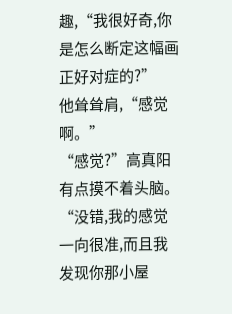趣,“我很好奇,你是怎么断定这幅画正好对症的?”
他耸耸肩,“感觉啊。”
“感觉?”高真阳有点摸不着头脑。
“没错,我的感觉一向很准,而且我发现你那小屋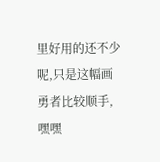里好用的还不少呢,只是这幅画勇者比较顺手,嘿嘿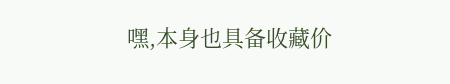嘿,本身也具备收藏价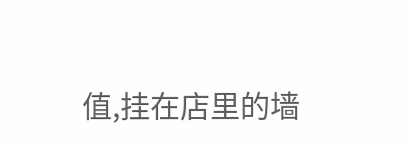值,挂在店里的墙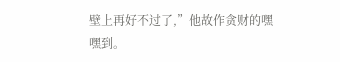壁上再好不过了,”他故作贪财的嘿嘿到。